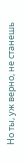Но ты, уж верно, не станешь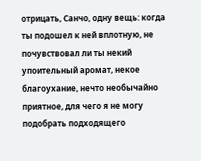отрицать, Санчо, одну вещь: когда ты подошел к ней вплотную, не почувствовал ли ты некий упоительный аромат, некое благоухание, нечто необычайно приятное, для чего я не могу подобрать подходящего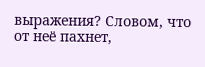выражения? Словом, что от неё пахнет,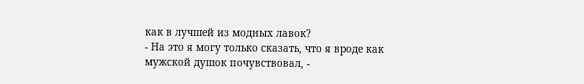как в лучшей из модных лавок?
- На это я могу только сказать, что я вроде как мужской душок почувствовал, -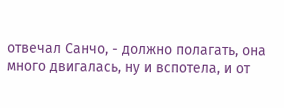отвечал Санчо, - должно полагать, она много двигалась, ну и вспотела, и от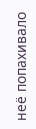неё попахивало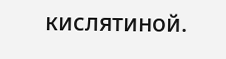кислятиной.